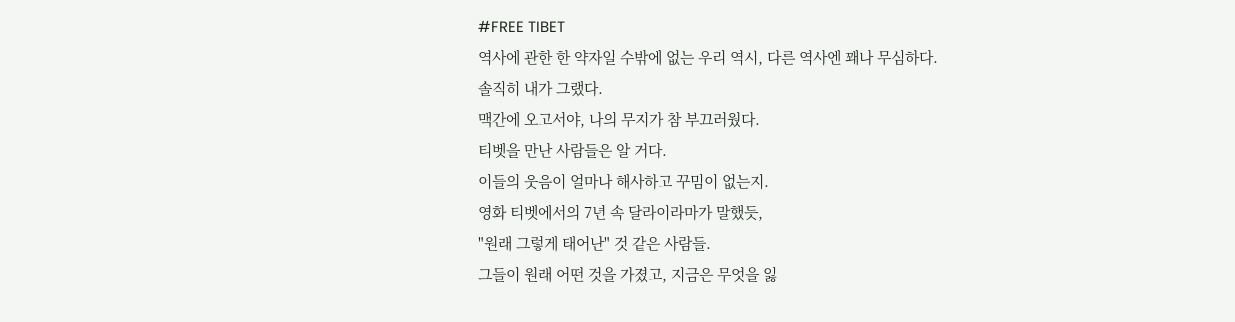#FREE TIBET
역사에 관한 한 약자일 수밖에 없는 우리 역시, 다른 역사엔 꽤나 무심하다.
솔직히 내가 그랬다.
맥간에 오고서야, 나의 무지가 참 부끄러웠다.
티벳을 만난 사람들은 알 거다.
이들의 웃음이 얼마나 해사하고 꾸밈이 없는지.
영화 티벳에서의 7년 속 달라이라마가 말했듯,
"원래 그렇게 태어난" 것 같은 사람들.
그들이 원래 어떤 것을 가졌고, 지금은 무엇을 잃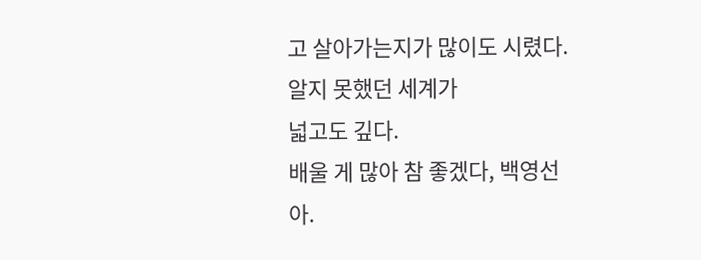고 살아가는지가 많이도 시렸다.
알지 못했던 세계가
넓고도 깊다.
배울 게 많아 참 좋겠다, 백영선아.